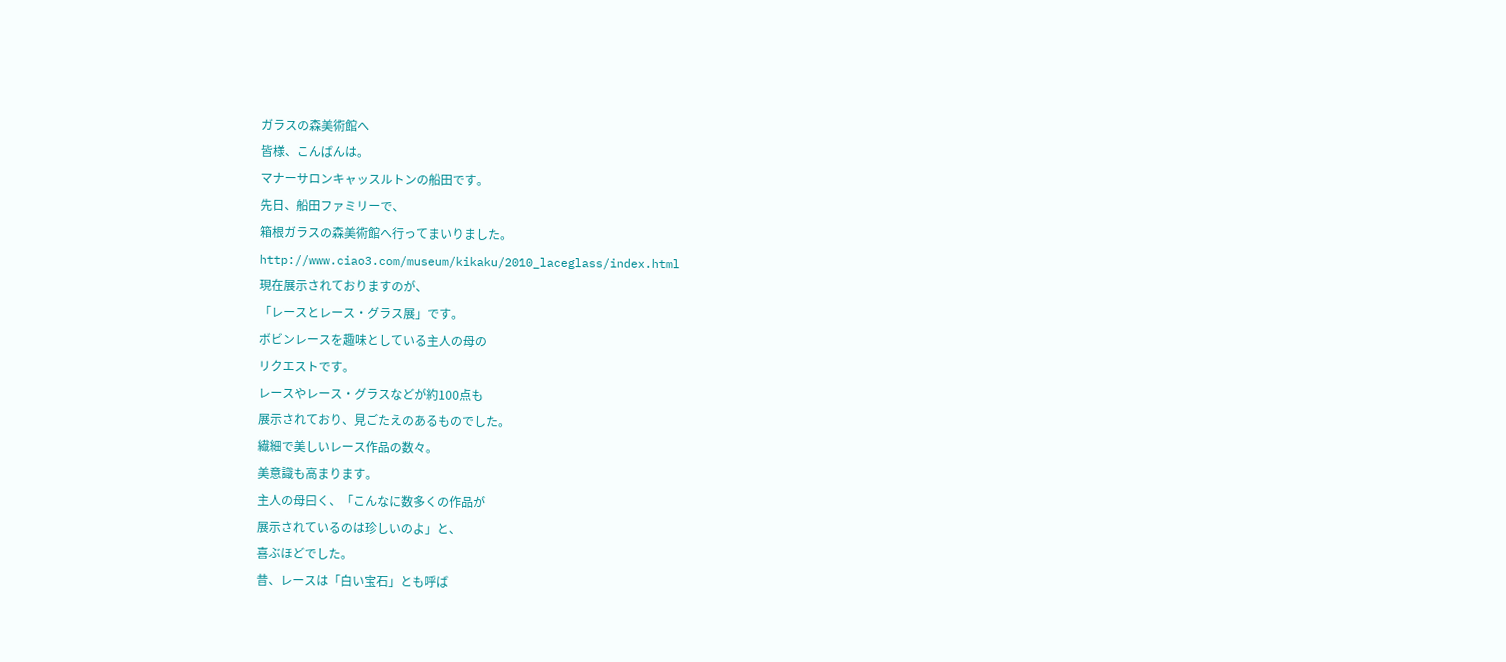ガラスの森美術館へ
皆様、こんばんは。
マナーサロンキャッスルトンの船田です。
先日、船田ファミリーで、
箱根ガラスの森美術館へ行ってまいりました。
http://www.ciao3.com/museum/kikaku/2010_laceglass/index.html
現在展示されておりますのが、
「レースとレース・グラス展」です。
ボビンレースを趣味としている主人の母の
リクエストです。
レースやレース・グラスなどが約100点も
展示されており、見ごたえのあるものでした。
繊細で美しいレース作品の数々。
美意識も高まります。
主人の母曰く、「こんなに数多くの作品が
展示されているのは珍しいのよ」と、
喜ぶほどでした。
昔、レースは「白い宝石」とも呼ば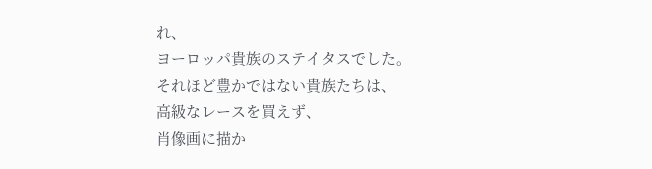れ、
ヨーロッパ貴族のステイタスでした。
それほど豊かではない貴族たちは、
高級なレースを買えず、
肖像画に描か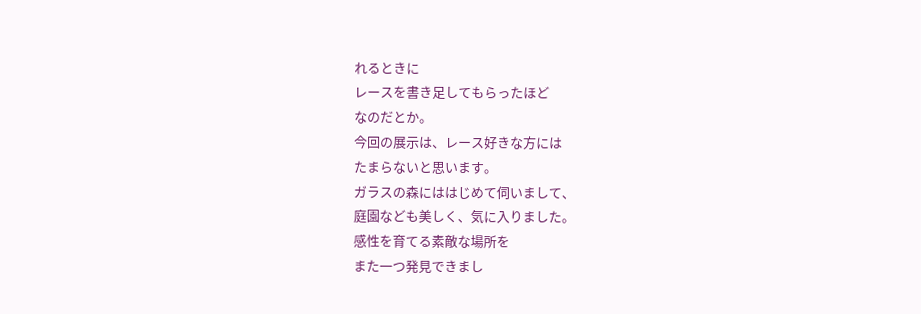れるときに
レースを書き足してもらったほど
なのだとか。
今回の展示は、レース好きな方には
たまらないと思います。
ガラスの森にははじめて伺いまして、
庭園なども美しく、気に入りました。
感性を育てる素敵な場所を
また一つ発見できまし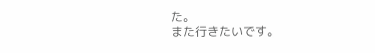た。
また行きたいです。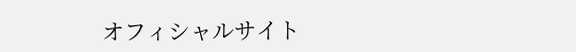オフィシャルサイト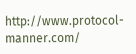http://www.protocol-manner.com/